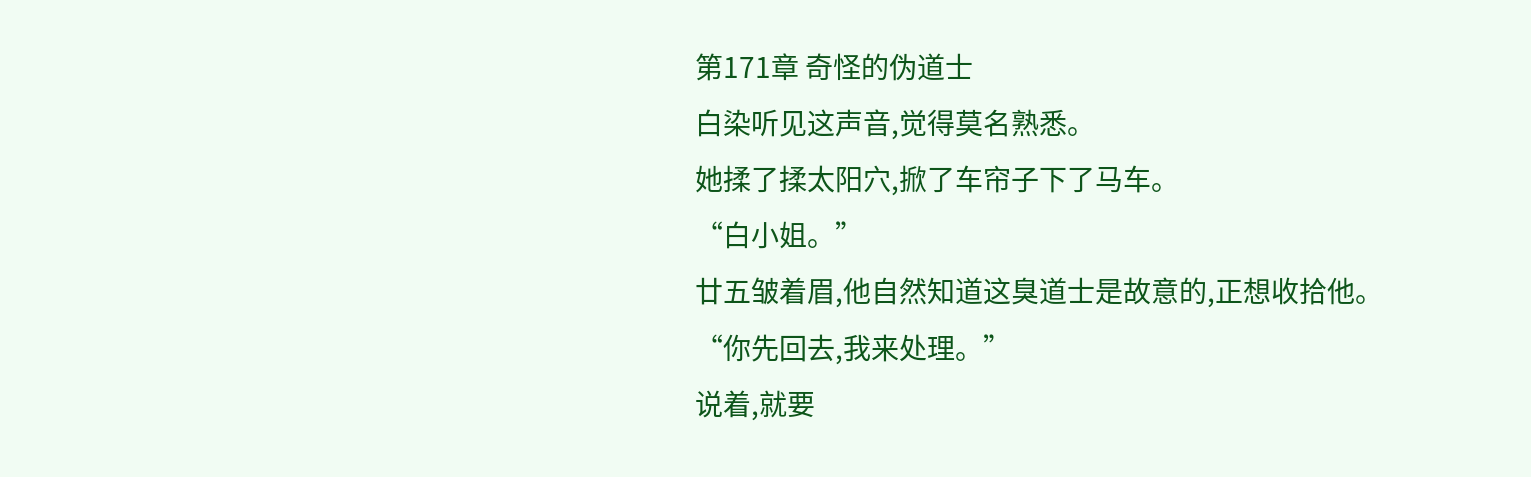第171章 奇怪的伪道士
白染听见这声音,觉得莫名熟悉。
她揉了揉太阳穴,掀了车帘子下了马车。
“白小姐。”
廿五皱着眉,他自然知道这臭道士是故意的,正想收拾他。
“你先回去,我来处理。”
说着,就要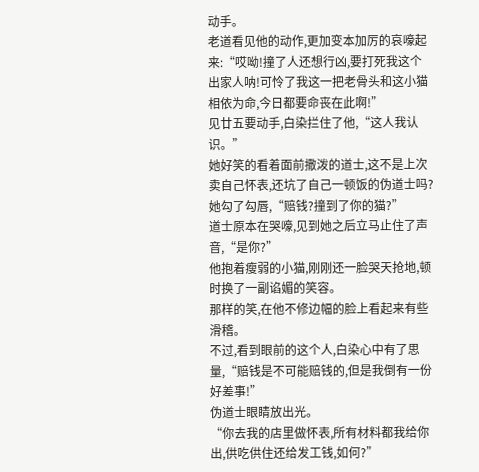动手。
老道看见他的动作,更加变本加厉的哀嚎起来:“哎呦!撞了人还想行凶,要打死我这个出家人呐!可怜了我这一把老骨头和这小猫相依为命,今日都要命丧在此啊!”
见廿五要动手,白染拦住了他,“这人我认识。”
她好笑的看着面前撒泼的道士,这不是上次卖自己怀表,还坑了自己一顿饭的伪道士吗?
她勾了勾唇,“赔钱?撞到了你的猫?”
道士原本在哭嚎,见到她之后立马止住了声音,“是你?”
他抱着瘦弱的小猫,刚刚还一脸哭天抢地,顿时换了一副谄媚的笑容。
那样的笑,在他不修边幅的脸上看起来有些滑稽。
不过,看到眼前的这个人,白染心中有了思量,“赔钱是不可能赔钱的,但是我倒有一份好差事!”
伪道士眼睛放出光。
“你去我的店里做怀表,所有材料都我给你出,供吃供住还给发工钱,如何?”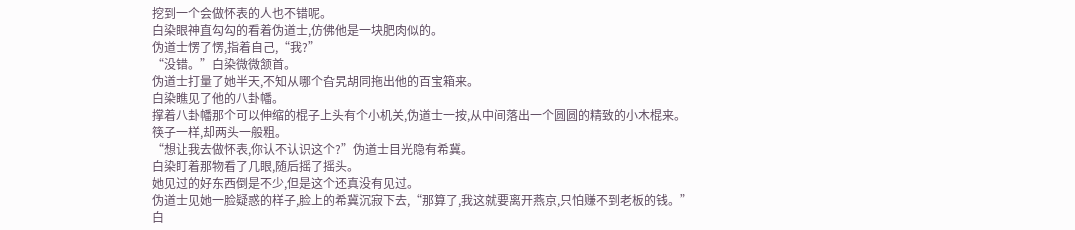挖到一个会做怀表的人也不错呢。
白染眼神直勾勾的看着伪道士,仿佛他是一块肥肉似的。
伪道士愣了愣,指着自己,“我?”
“没错。”白染微微颔首。
伪道士打量了她半天,不知从哪个旮旯胡同拖出他的百宝箱来。
白染瞧见了他的八卦幡。
撑着八卦幡那个可以伸缩的棍子上头有个小机关,伪道士一按,从中间落出一个圆圆的精致的小木棍来。
筷子一样,却两头一般粗。
“想让我去做怀表,你认不认识这个?”伪道士目光隐有希冀。
白染盯着那物看了几眼,随后摇了摇头。
她见过的好东西倒是不少,但是这个还真没有见过。
伪道士见她一脸疑惑的样子,脸上的希冀沉寂下去,“那算了,我这就要离开燕京,只怕赚不到老板的钱。”
白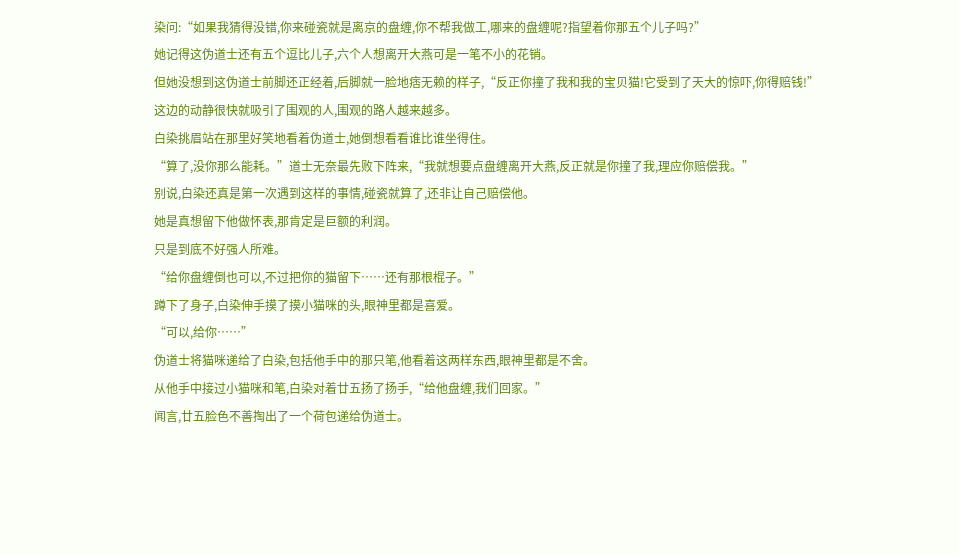染问:“如果我猜得没错,你来碰瓷就是离京的盘缠,你不帮我做工,哪来的盘缠呢?指望着你那五个儿子吗?”
她记得这伪道士还有五个逗比儿子,六个人想离开大燕可是一笔不小的花销。
但她没想到这伪道士前脚还正经着,后脚就一脸地痞无赖的样子,“反正你撞了我和我的宝贝猫!它受到了天大的惊吓,你得赔钱!”
这边的动静很快就吸引了围观的人,围观的路人越来越多。
白染挑眉站在那里好笑地看着伪道士,她倒想看看谁比谁坐得住。
“算了,没你那么能耗。”道士无奈最先败下阵来,“我就想要点盘缠离开大燕,反正就是你撞了我,理应你赔偿我。”
别说,白染还真是第一次遇到这样的事情,碰瓷就算了,还非让自己赔偿他。
她是真想留下他做怀表,那肯定是巨额的利润。
只是到底不好强人所难。
“给你盘缠倒也可以,不过把你的猫留下……还有那根棍子。”
蹲下了身子,白染伸手摸了摸小猫咪的头,眼神里都是喜爱。
“可以,给你……”
伪道士将猫咪递给了白染,包括他手中的那只笔,他看着这两样东西,眼神里都是不舍。
从他手中接过小猫咪和笔,白染对着廿五扬了扬手,“给他盘缠,我们回家。”
闻言,廿五脸色不善掏出了一个荷包递给伪道士。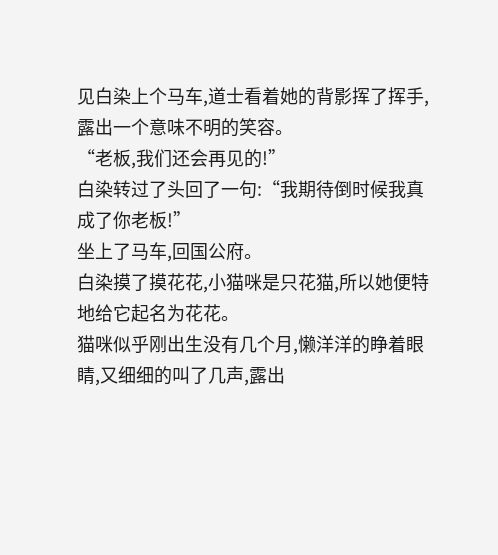见白染上个马车,道士看着她的背影挥了挥手,露出一个意味不明的笑容。
“老板,我们还会再见的!”
白染转过了头回了一句:“我期待倒时候我真成了你老板!”
坐上了马车,回国公府。
白染摸了摸花花,小猫咪是只花猫,所以她便特地给它起名为花花。
猫咪似乎刚出生没有几个月,懒洋洋的睁着眼睛,又细细的叫了几声,露出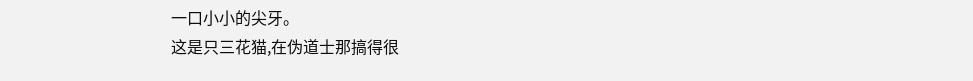一口小小的尖牙。
这是只三花猫,在伪道士那搞得很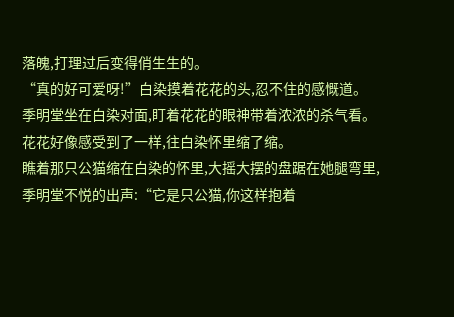落魄,打理过后变得俏生生的。
“真的好可爱呀!”白染摸着花花的头,忍不住的感慨道。
季明堂坐在白染对面,盯着花花的眼神带着浓浓的杀气看。
花花好像感受到了一样,往白染怀里缩了缩。
瞧着那只公猫缩在白染的怀里,大摇大摆的盘踞在她腿弯里,季明堂不悦的出声:“它是只公猫,你这样抱着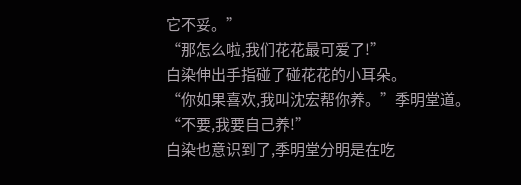它不妥。”
“那怎么啦,我们花花最可爱了!”
白染伸出手指碰了碰花花的小耳朵。
“你如果喜欢,我叫沈宏帮你养。”季明堂道。
“不要,我要自己养!”
白染也意识到了,季明堂分明是在吃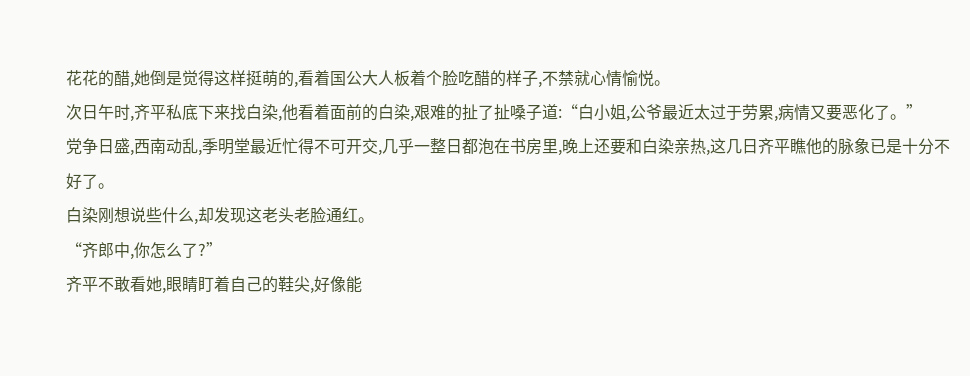花花的醋,她倒是觉得这样挺萌的,看着国公大人板着个脸吃醋的样子,不禁就心情愉悦。
次日午时,齐平私底下来找白染,他看着面前的白染,艰难的扯了扯嗓子道:“白小姐,公爷最近太过于劳累,病情又要恶化了。”
党争日盛,西南动乱,季明堂最近忙得不可开交,几乎一整日都泡在书房里,晚上还要和白染亲热,这几日齐平瞧他的脉象已是十分不好了。
白染刚想说些什么,却发现这老头老脸通红。
“齐郎中,你怎么了?”
齐平不敢看她,眼睛盯着自己的鞋尖,好像能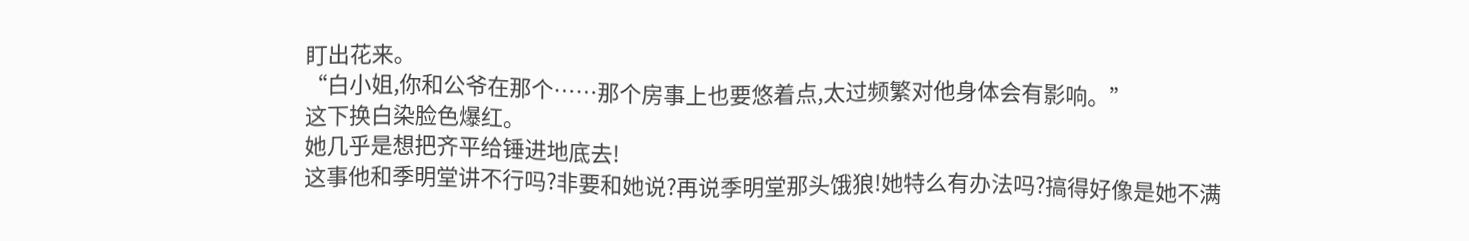盯出花来。
“白小姐,你和公爷在那个……那个房事上也要悠着点,太过频繁对他身体会有影响。”
这下换白染脸色爆红。
她几乎是想把齐平给锤进地底去!
这事他和季明堂讲不行吗?非要和她说?再说季明堂那头饿狼!她特么有办法吗?搞得好像是她不满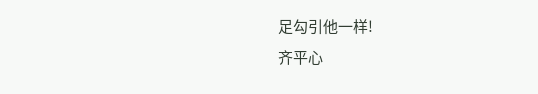足勾引他一样!
齐平心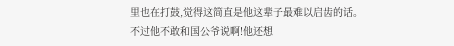里也在打鼓,觉得这简直是他这辈子最难以启齿的话。
不过他不敢和国公爷说啊!他还想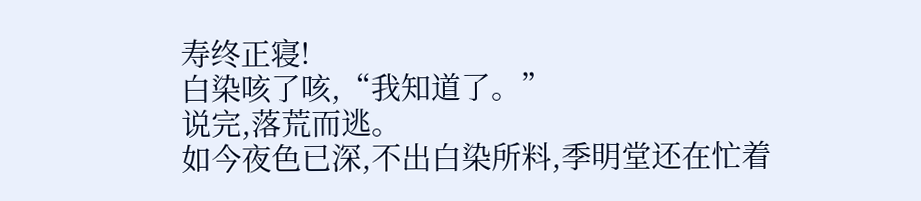寿终正寝!
白染咳了咳,“我知道了。”
说完,落荒而逃。
如今夜色已深,不出白染所料,季明堂还在忙着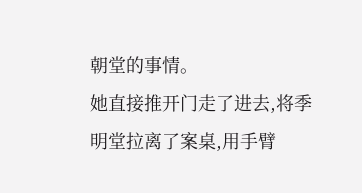朝堂的事情。
她直接推开门走了进去,将季明堂拉离了案桌,用手臂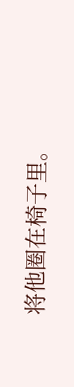将他圈在椅子里。